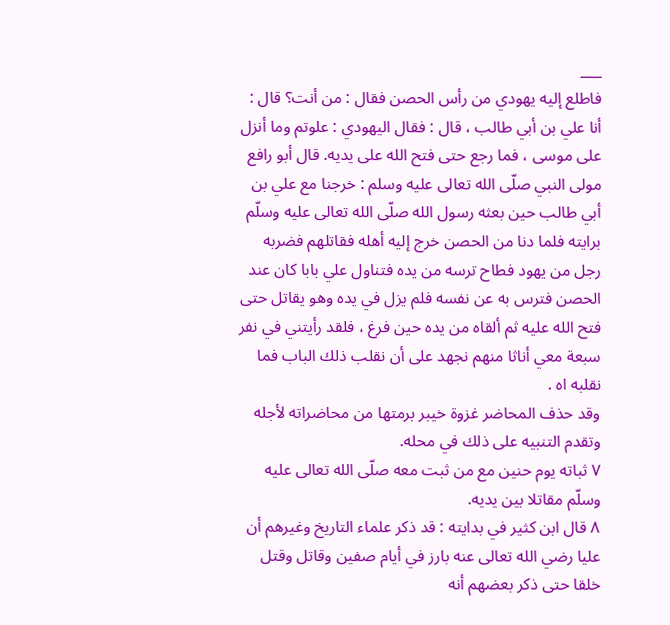___
فاطلع إليه يهودي من رأس الحصن فقال : من أنت؟ قال : أنا علي بن أبي طالب ، قال : فقال اليهودي : علوتم وما أنزل على موسى ، فما رجع حتى فتح الله على يديه. قال أبو رافع مولى النبي صلّى الله تعالى عليه وسلم : خرجنا مع علي بن أبي طالب حين بعثه رسول الله صلّى الله تعالى عليه وسلّم برايته فلما دنا من الحصن خرج إليه أهله فقاتلهم فضربه رجل من يهود فطاح ترسه من يده فتناول علي بابا كان عند الحصن فترس به عن نفسه فلم يزل في يده وهو يقاتل حتى فتح الله عليه ثم ألقاه من يده حين فرغ ، فلقد رأيتني في نفر سبعة معي أناثا منهم نجهد على أن نقلب ذلك الباب فما نقلبه اه .
وقد حذف المحاضر غزوة خيبر برمتها من محاضراته لأجله وتقدم التنبيه على ذلك في محله.
٧ ثباته يوم حنين مع من ثبت معه صلّى الله تعالى عليه وسلّم مقاتلا بين يديه.
٨ قال ابن كثير في بدايته : قد ذكر علماء التاريخ وغيرهم أن عليا رضي الله تعالى عنه بارز في أيام صفين وقاتل وقتل خلقا حتى ذكر بعضهم أنه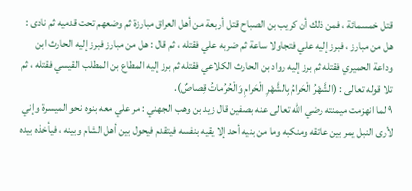قتل خمسمائة ، فمن ذلك أن كريب بن الصباح قتل أربعة من أهل العراق مبارزة ثم وضعهم تحت قدميه ثم نادى : هل من مبارز ، فبرز إليه علي فتجاولا ساعة ثم ضربه علي فقتله ، ثم قال : هل من مبارز فبرز إليه الحارث ابن وداعة الحميري فقتله ثم برز إليه رواد بن الحارث الكلاعي فقتله ثم برز إليه المطاع بن المطلب القيسي فقتله ، ثم تلا قوله تعالى : (الشَّهْرُ الْحَرامُ بِالشَّهْرِ الْحَرامِ وَالْحُرُماتُ قِصاصٌ).
٩ لما انهزمت ميمنته رضي الله تعالى عنه بصفين قال زيد بن وهب الجهني : مر علي معه بنوه نحو الميسرة وإني لأرى النبل يمر بين عاتقه ومنكبه وما من بنيه أحد إلا يقيه بنفسه فيتقدم فيحول بين أهل الشام وبينه ، فيأخذه بيده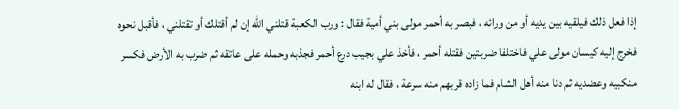إذا فعل ذلك فيلقيه بين يديه أو من ورائه ، فبصر به أحمر مولى بني أمية فقال : ورب الكعبة قتلني الله إن لم أقتلك أو تقتلني ، فأقبل نحوه فخرج إليه كيسان مولى علي فاختلفا ضربتين فقتله أحمر ، فأخذ علي بجيب درع أحمر فجذبه وحمله على عاتقه ثم ضرب به الأرض فكسر منكبيه وعضديه ثم دنا منه أهل الشام فما زاده قربهم منه سرعة ، فقال له ابنه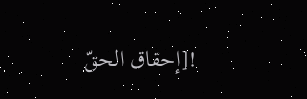![إحقاق الحقّ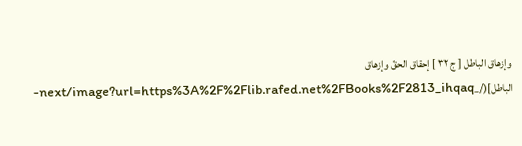وإزهاق الباطل [ ج ٣٢ ] إحقاق الحقّ وإزهاق الباطل](/_next/image?url=https%3A%2F%2Flib.rafed.net%2FBooks%2F2813_ihqaq-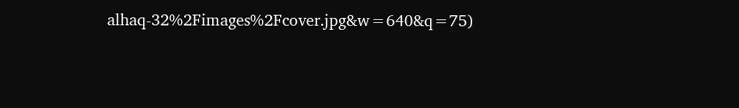alhaq-32%2Fimages%2Fcover.jpg&w=640&q=75)